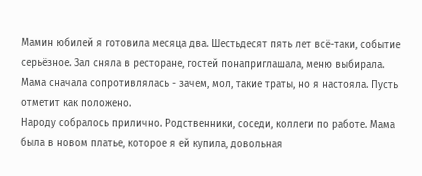Мамин юбилей я готовила месяца два. Шестьдесят пять лет всё-таки, событие серьёзное. Зал сняла в ресторане, гостей понаприглашала, меню выбирала. Мама сначала сопротивлялась - зачем, мол, такие траты, но я настояла. Пусть отметит как положено.
Народу собралось прилично. Родственники, соседи, коллеги по работе. Мама была в новом платье, которое я ей купила, довольная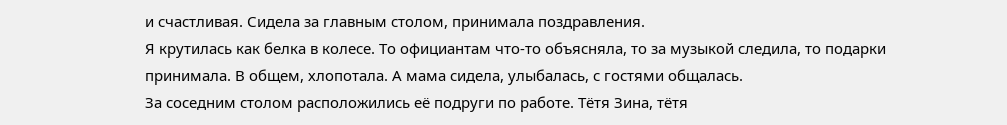и счастливая. Сидела за главным столом, принимала поздравления.
Я крутилась как белка в колесе. То официантам что-то объясняла, то за музыкой следила, то подарки принимала. В общем, хлопотала. А мама сидела, улыбалась, с гостями общалась.
За соседним столом расположились её подруги по работе. Тётя Зина, тётя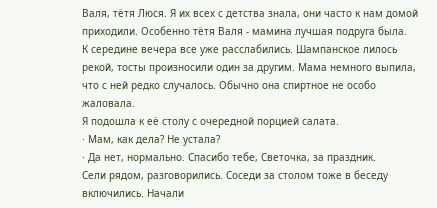Валя, тётя Люся. Я их всех с детства знала, они часто к нам домой приходили. Особенно тётя Валя - мамина лучшая подруга была.
К середине вечера все уже расслабились. Шампанское лилось рекой, тосты произносили один за другим. Мама немного выпила, что с ней редко случалось. Обычно она спиртное не особо жаловала.
Я подошла к её столу с очередной порцией салата.
· Мам, как дела? Не устала?
· Да нет, нормально. Спасибо тебе, Светочка, за праздник.
Сели рядом, разговорились. Соседи за столом тоже в беседу включились. Начали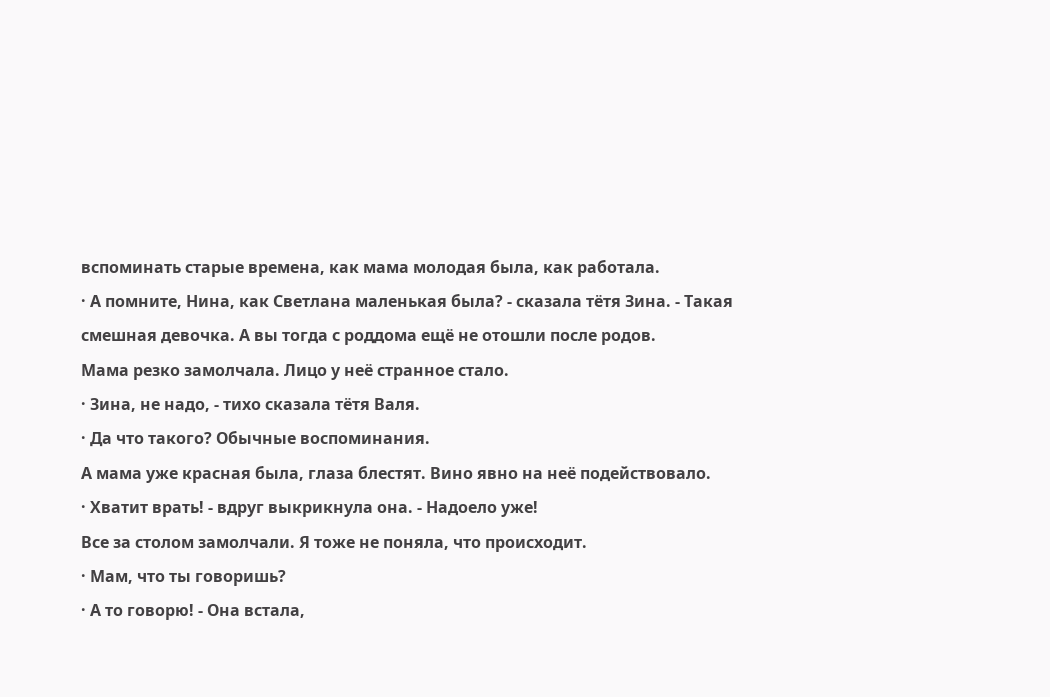вспоминать старые времена, как мама молодая была, как работала.
· А помните, Нина, как Светлана маленькая была? - сказала тётя Зина. - Такая смешная девочка. А вы тогда с роддома ещё не отошли после родов.
Мама резко замолчала. Лицо у неё странное стало.
· Зина, не надо, - тихо сказала тётя Валя.
· Да что такого? Обычные воспоминания.
А мама уже красная была, глаза блестят. Вино явно на неё подействовало.
· Хватит врать! - вдруг выкрикнула она. - Надоело уже!
Все за столом замолчали. Я тоже не поняла, что происходит.
· Мам, что ты говоришь?
· А то говорю! - Она встала,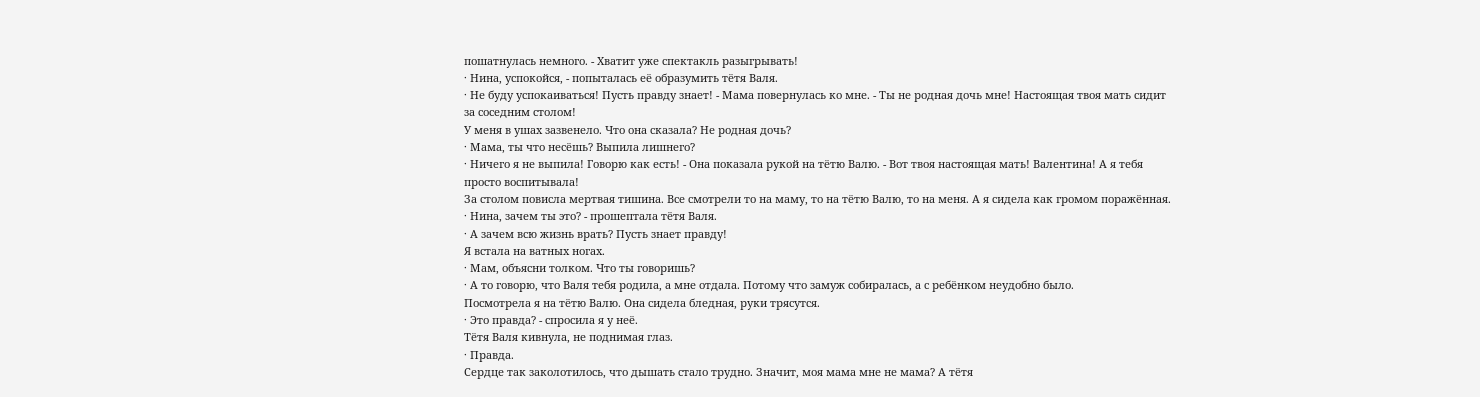пошатнулась немного. - Хватит уже спектакль разыгрывать!
· Нина, успокойся, - попыталась её образумить тётя Валя.
· Не буду успокаиваться! Пусть правду знает! - Мама повернулась ко мне. - Ты не родная дочь мне! Настоящая твоя мать сидит за соседним столом!
У меня в ушах зазвенело. Что она сказала? Не родная дочь?
· Мама, ты что несёшь? Выпила лишнего?
· Ничего я не выпила! Говорю как есть! - Она показала рукой на тётю Валю. - Вот твоя настоящая мать! Валентина! А я тебя просто воспитывала!
За столом повисла мертвая тишина. Все смотрели то на маму, то на тётю Валю, то на меня. А я сидела как громом поражённая.
· Нина, зачем ты это? - прошептала тётя Валя.
· А зачем всю жизнь врать? Пусть знает правду!
Я встала на ватных ногах.
· Мам, объясни толком. Что ты говоришь?
· А то говорю, что Валя тебя родила, а мне отдала. Потому что замуж собиралась, а с ребёнком неудобно было.
Посмотрела я на тётю Валю. Она сидела бледная, руки трясутся.
· Это правда? - спросила я у неё.
Тётя Валя кивнула, не поднимая глаз.
· Правда.
Сердце так заколотилось, что дышать стало трудно. Значит, моя мама мне не мама? А тётя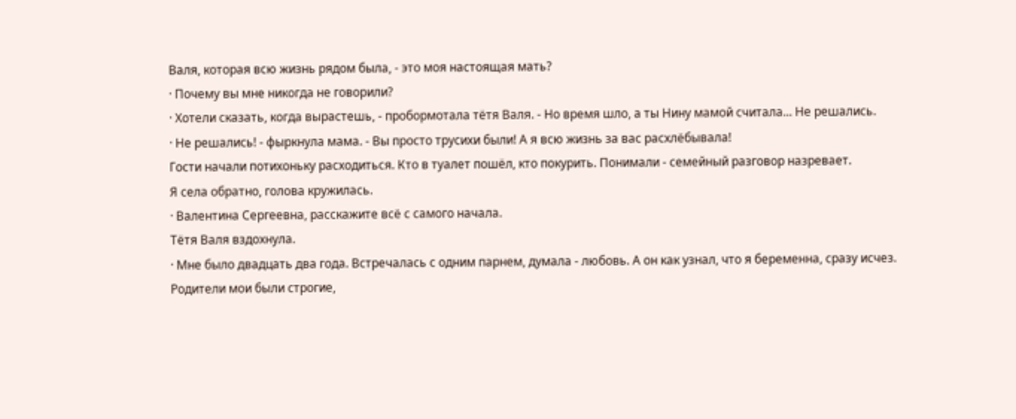Валя, которая всю жизнь рядом была, - это моя настоящая мать?
· Почему вы мне никогда не говорили?
· Хотели сказать, когда вырастешь, - пробормотала тётя Валя. - Но время шло, а ты Нину мамой считала... Не решались.
· Не решались! - фыркнула мама. - Вы просто трусихи были! А я всю жизнь за вас расхлёбывала!
Гости начали потихоньку расходиться. Кто в туалет пошёл, кто покурить. Понимали - семейный разговор назревает.
Я села обратно, голова кружилась.
· Валентина Сергеевна, расскажите всё с самого начала.
Тётя Валя вздохнула.
· Мне было двадцать два года. Встречалась с одним парнем, думала - любовь. А он как узнал, что я беременна, сразу исчез. Родители мои были строгие,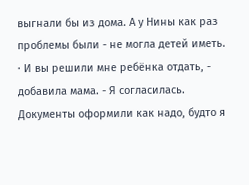выгнали бы из дома. А у Нины как раз проблемы были - не могла детей иметь.
· И вы решили мне ребёнка отдать, - добавила мама. - Я согласилась. Документы оформили как надо, будто я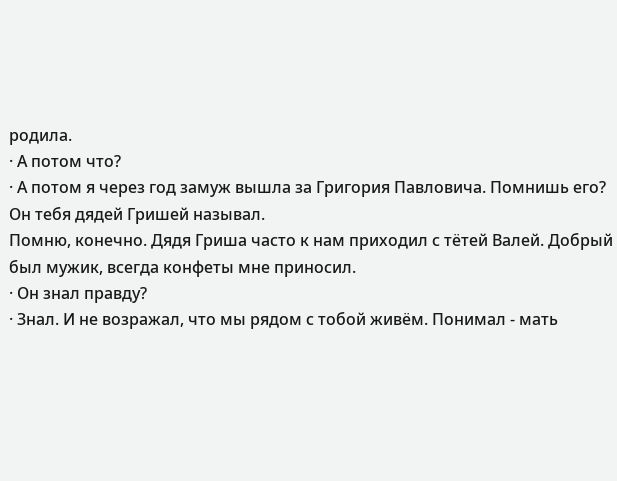родила.
· А потом что?
· А потом я через год замуж вышла за Григория Павловича. Помнишь его? Он тебя дядей Гришей называл.
Помню, конечно. Дядя Гриша часто к нам приходил с тётей Валей. Добрый был мужик, всегда конфеты мне приносил.
· Он знал правду?
· Знал. И не возражал, что мы рядом с тобой живём. Понимал - мать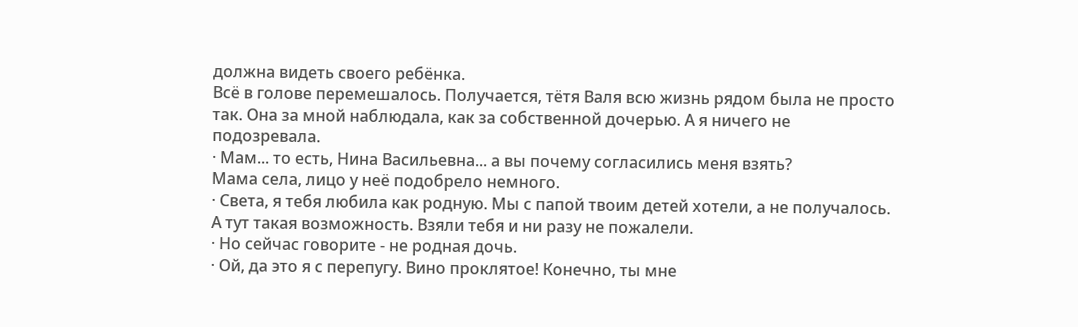должна видеть своего ребёнка.
Всё в голове перемешалось. Получается, тётя Валя всю жизнь рядом была не просто так. Она за мной наблюдала, как за собственной дочерью. А я ничего не подозревала.
· Мам... то есть, Нина Васильевна... а вы почему согласились меня взять?
Мама села, лицо у неё подобрело немного.
· Света, я тебя любила как родную. Мы с папой твоим детей хотели, а не получалось. А тут такая возможность. Взяли тебя и ни разу не пожалели.
· Но сейчас говорите - не родная дочь.
· Ой, да это я с перепугу. Вино проклятое! Конечно, ты мне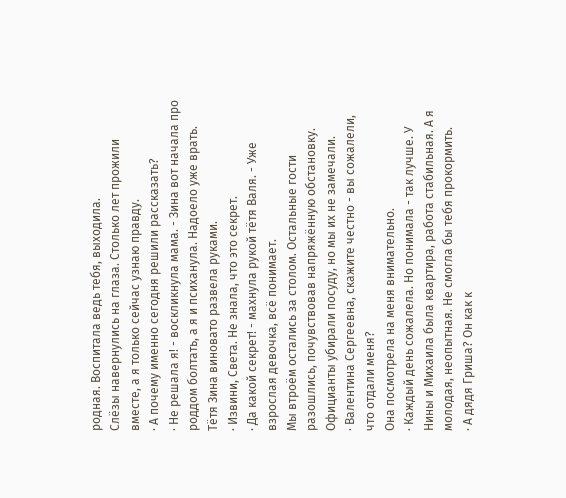родная. Воспитала ведь тебя, выходила.
Слёзы навернулись на глаза. Столько лет прожили вместе, а я только сейчас узнаю правду.
· А почему именно сегодня решили рассказать?
· Не решала я! - воскликнула мама. - Зина вот начала про роддом болтать, а я и психанула. Надоело уже врать.
Тётя Зина виновато развела руками.
· Извини, Света. Не знала, что это секрет.
· Да какой секрет! - махнула рукой тётя Валя. - Уже взрослая девочка, всё понимает.
Мы втроём остались за столом. Остальные гости разошлись, почувствовав напряжённую обстановку. Официанты убирали посуду, но мы их не замечали.
· Валентина Сергеевна, скажите честно - вы сожалели, что отдали меня?
Она посмотрела на меня внимательно.
· Каждый день сожалела. Но понимала - так лучше. У Нины и Михаила была квартира, работа стабильная. А я молодая, неопытная. Не смогла бы тебя прокормить.
· А дядя Гриша? Он как к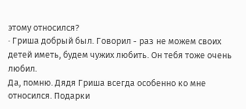этому относился?
· Гриша добрый был. Говорил - раз не можем своих детей иметь, будем чужих любить. Он тебя тоже очень любил.
Да, помню. Дядя Гриша всегда особенно ко мне относился. Подарки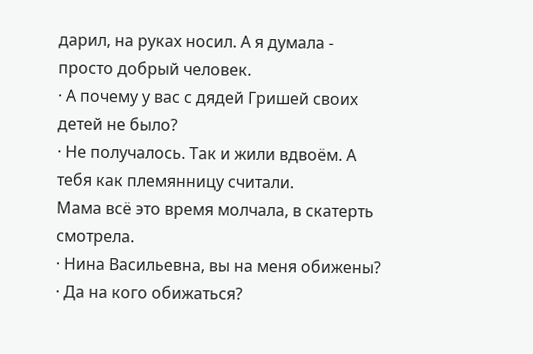дарил, на руках носил. А я думала - просто добрый человек.
· А почему у вас с дядей Гришей своих детей не было?
· Не получалось. Так и жили вдвоём. А тебя как племянницу считали.
Мама всё это время молчала, в скатерть смотрела.
· Нина Васильевна, вы на меня обижены?
· Да на кого обижаться?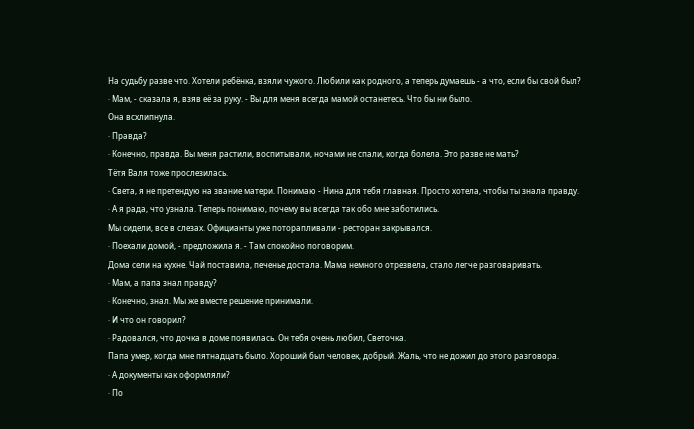На судьбу разве что. Хотели ребёнка, взяли чужого. Любили как родного, а теперь думаешь - а что, если бы свой был?
· Мам, - сказала я, взяв её за руку. - Вы для меня всегда мамой останетесь. Что бы ни было.
Она всхлипнула.
· Правда?
· Конечно, правда. Вы меня растили, воспитывали, ночами не спали, когда болела. Это разве не мать?
Тётя Валя тоже прослезилась.
· Света, я не претендую на звание матери. Понимаю - Нина для тебя главная. Просто хотела, чтобы ты знала правду.
· А я рада, что узнала. Теперь понимаю, почему вы всегда так обо мне заботились.
Мы сидели, все в слезах. Официанты уже поторапливали - ресторан закрывался.
· Поехали домой, - предложила я. - Там спокойно поговорим.
Дома сели на кухне. Чай поставила, печенье достала. Мама немного отрезвела, стало легче разговаривать.
· Мам, а папа знал правду?
· Конечно, знал. Мы же вместе решение принимали.
· И что он говорил?
· Радовался, что дочка в доме появилась. Он тебя очень любил, Светочка.
Папа умер, когда мне пятнадцать было. Хороший был человек, добрый. Жаль, что не дожил до этого разговора.
· А документы как оформляли?
· По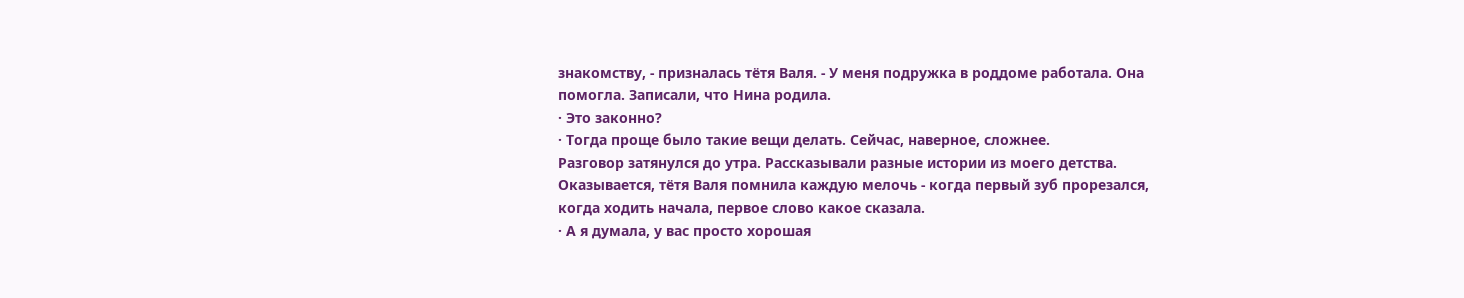знакомству, - призналась тётя Валя. - У меня подружка в роддоме работала. Она помогла. Записали, что Нина родила.
· Это законно?
· Тогда проще было такие вещи делать. Сейчас, наверное, сложнее.
Разговор затянулся до утра. Рассказывали разные истории из моего детства. Оказывается, тётя Валя помнила каждую мелочь - когда первый зуб прорезался, когда ходить начала, первое слово какое сказала.
· А я думала, у вас просто хорошая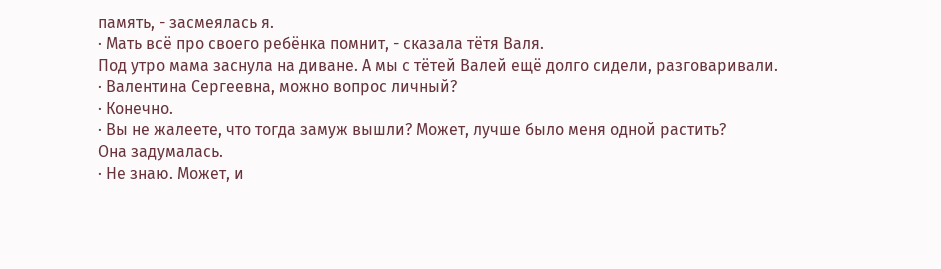память, - засмеялась я.
· Мать всё про своего ребёнка помнит, - сказала тётя Валя.
Под утро мама заснула на диване. А мы с тётей Валей ещё долго сидели, разговаривали.
· Валентина Сергеевна, можно вопрос личный?
· Конечно.
· Вы не жалеете, что тогда замуж вышли? Может, лучше было меня одной растить?
Она задумалась.
· Не знаю. Может, и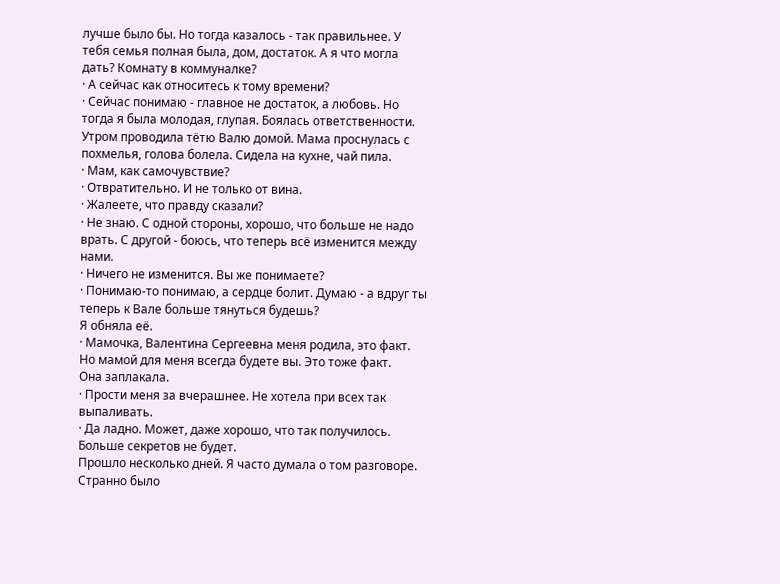лучше было бы. Но тогда казалось - так правильнее. У тебя семья полная была, дом, достаток. А я что могла дать? Комнату в коммуналке?
· А сейчас как относитесь к тому времени?
· Сейчас понимаю - главное не достаток, а любовь. Но тогда я была молодая, глупая. Боялась ответственности.
Утром проводила тётю Валю домой. Мама проснулась с похмелья, голова болела. Сидела на кухне, чай пила.
· Мам, как самочувствие?
· Отвратительно. И не только от вина.
· Жалеете, что правду сказали?
· Не знаю. С одной стороны, хорошо, что больше не надо врать. С другой - боюсь, что теперь всё изменится между нами.
· Ничего не изменится. Вы же понимаете?
· Понимаю-то понимаю, а сердце болит. Думаю - а вдруг ты теперь к Вале больше тянуться будешь?
Я обняла её.
· Мамочка, Валентина Сергеевна меня родила, это факт. Но мамой для меня всегда будете вы. Это тоже факт.
Она заплакала.
· Прости меня за вчерашнее. Не хотела при всех так выпаливать.
· Да ладно. Может, даже хорошо, что так получилось. Больше секретов не будет.
Прошло несколько дней. Я часто думала о том разговоре. Странно было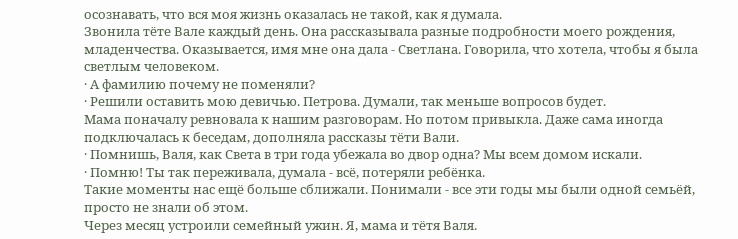осознавать, что вся моя жизнь оказалась не такой, как я думала.
Звонила тёте Вале каждый день. Она рассказывала разные подробности моего рождения, младенчества. Оказывается, имя мне она дала - Светлана. Говорила, что хотела, чтобы я была светлым человеком.
· А фамилию почему не поменяли?
· Решили оставить мою девичью. Петрова. Думали, так меньше вопросов будет.
Мама поначалу ревновала к нашим разговорам. Но потом привыкла. Даже сама иногда подключалась к беседам, дополняла рассказы тёти Вали.
· Помнишь, Валя, как Света в три года убежала во двор одна? Мы всем домом искали.
· Помню! Ты так переживала, думала - всё, потеряли ребёнка.
Такие моменты нас ещё больше сближали. Понимали - все эти годы мы были одной семьёй, просто не знали об этом.
Через месяц устроили семейный ужин. Я, мама и тётя Валя.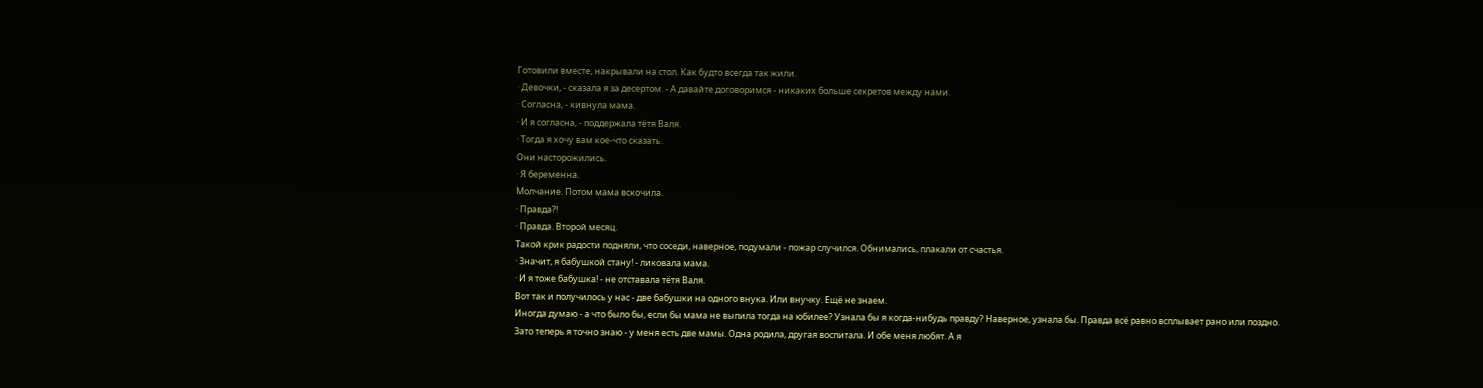Готовили вместе, накрывали на стол. Как будто всегда так жили.
· Девочки, - сказала я за десертом. - А давайте договоримся - никаких больше секретов между нами.
· Согласна, - кивнула мама.
· И я согласна, - поддержала тётя Валя.
· Тогда я хочу вам кое-что сказать.
Они насторожились.
· Я беременна.
Молчание. Потом мама вскочила.
· Правда?!
· Правда. Второй месяц.
Такой крик радости подняли, что соседи, наверное, подумали - пожар случился. Обнимались, плакали от счастья.
· Значит, я бабушкой стану! - ликовала мама.
· И я тоже бабушка! - не отставала тётя Валя.
Вот так и получилось у нас - две бабушки на одного внука. Или внучку. Ещё не знаем.
Иногда думаю - а что было бы, если бы мама не выпила тогда на юбилее? Узнала бы я когда-нибудь правду? Наверное, узнала бы. Правда всё равно всплывает рано или поздно.
Зато теперь я точно знаю - у меня есть две мамы. Одна родила, другая воспитала. И обе меня любят. А я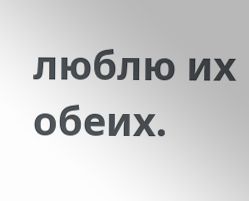люблю их обеих.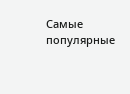Самые популярные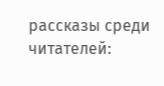рассказы среди читателей: